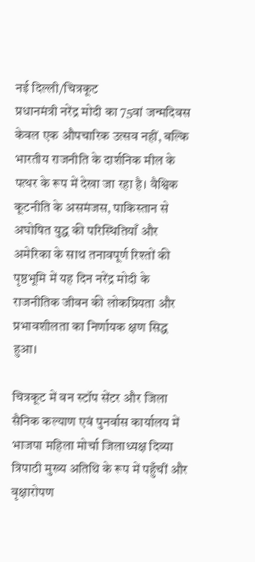नई दिल्ली/चित्रकूट
प्रधानमंत्री नरेंद्र मोदी का 75वां जन्मदिवस केवल एक औपचारिक उत्सव नहीं, बल्कि भारतीय राजनीति के दार्शनिक मील के पत्थर के रूप में देखा जा रहा है। वैश्विक कूटनीति के असमंजस, पाकिस्तान से अघोषित युद्ध की परिस्थितियाँ और अमेरिका के साथ तनावपूर्ण रिश्तों की पृष्ठभूमि में यह दिन नरेंद्र मोदी के राजनीतिक जीवन की लोकप्रियता और प्रभावशीलता का निर्णायक क्षण सिद्ध हुआ।

चित्रकूट में वन स्टॉप सेंटर और जिला सैनिक कल्याण एवं पुनर्वास कार्यालय में भाजपा महिला मोर्चा जिलाध्यक्ष दिव्या त्रिपाठी मुख्य अतिथि के रूप में पहुँचीं और वृक्षारोपण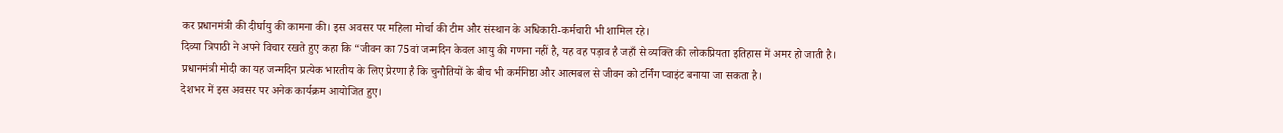कर प्रधानमंत्री की दीर्घायु की कामना की। इस अवसर पर महिला मोर्चा की टीम और संस्थान के अधिकारी-कर्मचारी भी शामिल रहे।
दिव्या त्रिपाठी ने अपने विचार रखते हुए कहा कि “जीवन का 75वां जन्मदिन केवल आयु की गणना नहीं है, यह वह पड़ाव है जहाँ से व्यक्ति की लोकप्रियता इतिहास में अमर हो जाती है। प्रधानमंत्री मोदी का यह जन्मदिन प्रत्येक भारतीय के लिए प्रेरणा है कि चुनौतियों के बीच भी कर्मनिष्ठा और आत्मबल से जीवन को टर्निंग प्वाइंट बनाया जा सकता है।
देशभर में इस अवसर पर अनेक कार्यक्रम आयोजित हुए।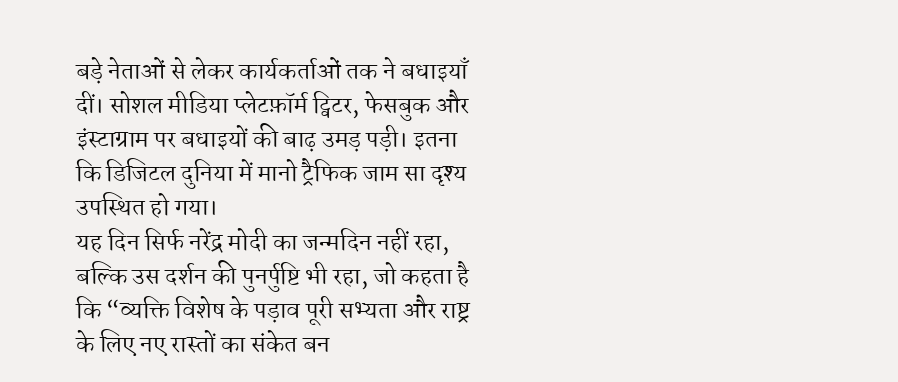बड़े नेताओं से लेकर कार्यकर्ताओं तक ने बधाइयाँ दीं। सोशल मीडिया प्लेटफ़ॉर्म ट्विटर, फेसबुक और इंस्टाग्राम पर बधाइयों की बाढ़ उमड़ पड़ी। इतना कि डिजिटल दुनिया में मानो ट्रैफिक जाम सा दृश्य उपस्थित हो गया।
यह दिन सिर्फ नरेंद्र मोदी का जन्मदिन नहीं रहा, बल्कि उस दर्शन की पुनर्पुष्टि भी रहा, जो कहता है कि “व्यक्ति विशेष के पड़ाव पूरी सभ्यता और राष्ट्र के लिए नए रास्तों का संकेत बन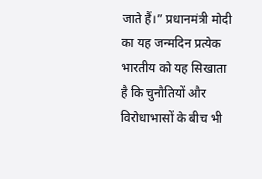जाते हैं।” प्रधानमंत्री मोदी का यह जन्मदिन प्रत्येक भारतीय को यह सिखाता है कि चुनौतियों और विरोधाभासों के बीच भी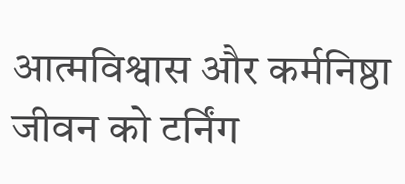आत्मविश्वास और कर्मनिष्ठा जीवन को टर्निंग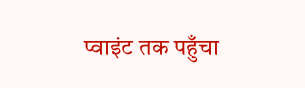प्वाइंट तक पहुँचा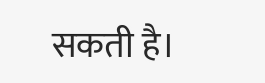सकती है।